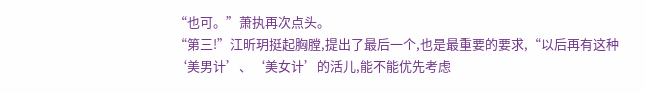“也可。”萧执再次点头。
“第三!”江昕玥挺起胸膛,提出了最后一个,也是最重要的要求,“以后再有这种‘美男计’、‘美女计’的活儿,能不能优先考虑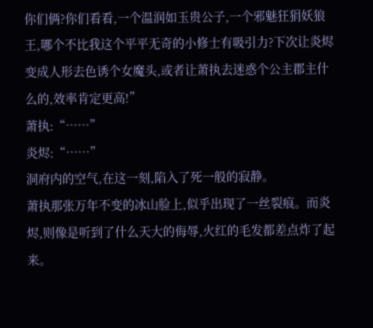你们俩?你们看看,一个温润如玉贵公子,一个邪魅狂狷妖狼王,哪个不比我这个平平无奇的小修士有吸引力?下次让炎烬变成人形去色诱个女魔头,或者让萧执去迷惑个公主郡主什么的,效率肯定更高!”
萧执:“……”
炎烬:“……”
洞府内的空气,在这一刻,陷入了死一般的寂静。
萧执那张万年不变的冰山脸上,似乎出现了一丝裂痕。而炎烬,则像是听到了什么天大的侮辱,火红的毛发都差点炸了起来。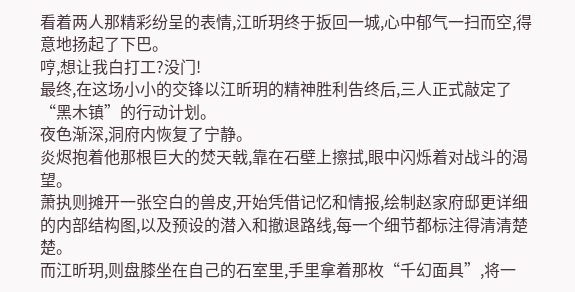看着两人那精彩纷呈的表情,江昕玥终于扳回一城,心中郁气一扫而空,得意地扬起了下巴。
哼,想让我白打工?没门!
最终,在这场小小的交锋以江昕玥的精神胜利告终后,三人正式敲定了“黑木镇”的行动计划。
夜色渐深,洞府内恢复了宁静。
炎烬抱着他那根巨大的焚天戟,靠在石壁上擦拭,眼中闪烁着对战斗的渴望。
萧执则摊开一张空白的兽皮,开始凭借记忆和情报,绘制赵家府邸更详细的内部结构图,以及预设的潜入和撤退路线,每一个细节都标注得清清楚楚。
而江昕玥,则盘膝坐在自己的石室里,手里拿着那枚“千幻面具”,将一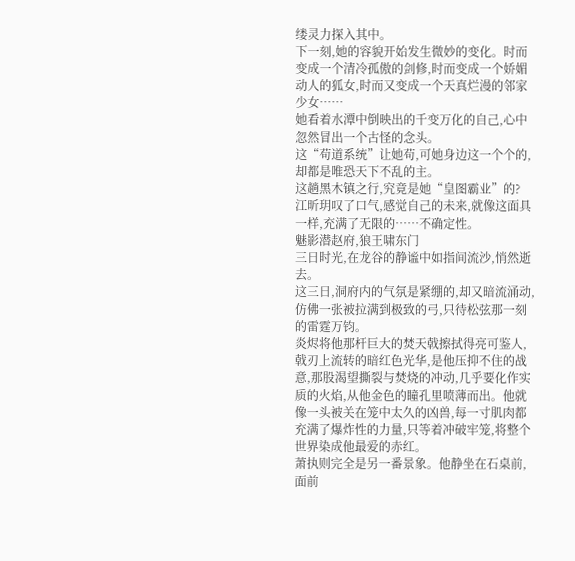缕灵力探入其中。
下一刻,她的容貌开始发生微妙的变化。时而变成一个清冷孤傲的剑修,时而变成一个娇媚动人的狐女,时而又变成一个天真烂漫的邻家少女……
她看着水潭中倒映出的千变万化的自己,心中忽然冒出一个古怪的念头。
这“苟道系统”让她苟,可她身边这一个个的,却都是唯恐天下不乱的主。
这趟黑木镇之行,究竟是她“皇图霸业”的?
江昕玥叹了口气,感觉自己的未来,就像这面具一样,充满了无限的……不确定性。
魅影潜赵府,狼王啸东门
三日时光,在龙谷的静谧中如指间流沙,悄然逝去。
这三日,洞府内的气氛是紧绷的,却又暗流涌动,仿佛一张被拉满到极致的弓,只待松弦那一刻的雷霆万钧。
炎烬将他那杆巨大的焚天戟擦拭得亮可鉴人,戟刃上流转的暗红色光华,是他压抑不住的战意,那股渴望撕裂与焚烧的冲动,几乎要化作实质的火焰,从他金色的瞳孔里喷薄而出。他就像一头被关在笼中太久的凶兽,每一寸肌肉都充满了爆炸性的力量,只等着冲破牢笼,将整个世界染成他最爱的赤红。
萧执则完全是另一番景象。他静坐在石桌前,面前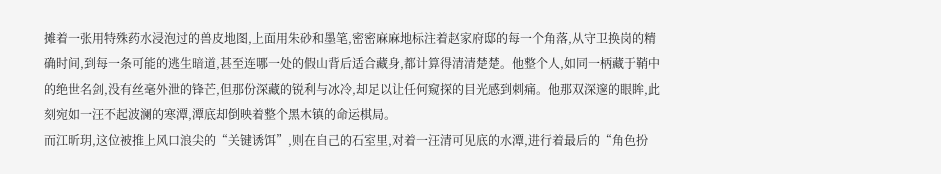摊着一张用特殊药水浸泡过的兽皮地图,上面用朱砂和墨笔,密密麻麻地标注着赵家府邸的每一个角落,从守卫换岗的精确时间,到每一条可能的逃生暗道,甚至连哪一处的假山背后适合藏身,都计算得清清楚楚。他整个人,如同一柄藏于鞘中的绝世名剑,没有丝毫外泄的锋芒,但那份深藏的锐利与冰冷,却足以让任何窥探的目光感到刺痛。他那双深邃的眼眸,此刻宛如一汪不起波澜的寒潭,潭底却倒映着整个黑木镇的命运棋局。
而江昕玥,这位被推上风口浪尖的“关键诱饵”,则在自己的石室里,对着一汪清可见底的水潭,进行着最后的“角色扮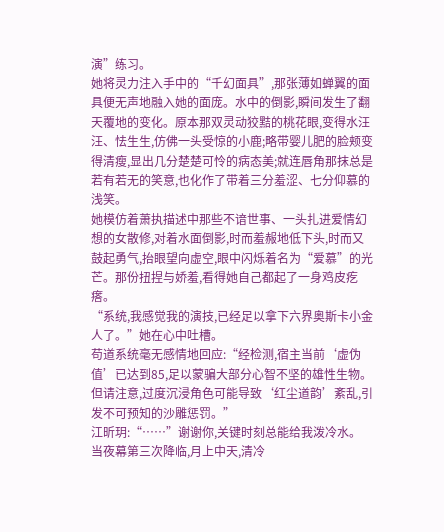演”练习。
她将灵力注入手中的“千幻面具”,那张薄如蝉翼的面具便无声地融入她的面庞。水中的倒影,瞬间发生了翻天覆地的变化。原本那双灵动狡黠的桃花眼,变得水汪汪、怯生生,仿佛一头受惊的小鹿;略带婴儿肥的脸颊变得清瘦,显出几分楚楚可怜的病态美;就连唇角那抹总是若有若无的笑意,也化作了带着三分羞涩、七分仰慕的浅笑。
她模仿着萧执描述中那些不谙世事、一头扎进爱情幻想的女散修,对着水面倒影,时而羞赧地低下头,时而又鼓起勇气,抬眼望向虚空,眼中闪烁着名为“爱慕”的光芒。那份扭捏与娇羞,看得她自己都起了一身鸡皮疙瘩。
“系统,我感觉我的演技,已经足以拿下六界奥斯卡小金人了。”她在心中吐槽。
苟道系统毫无感情地回应:“经检测,宿主当前‘虚伪值’已达到85,足以蒙骗大部分心智不坚的雄性生物。但请注意,过度沉浸角色可能导致‘红尘道韵’紊乱,引发不可预知的沙雕惩罚。”
江昕玥:“……”谢谢你,关键时刻总能给我泼冷水。
当夜幕第三次降临,月上中天,清冷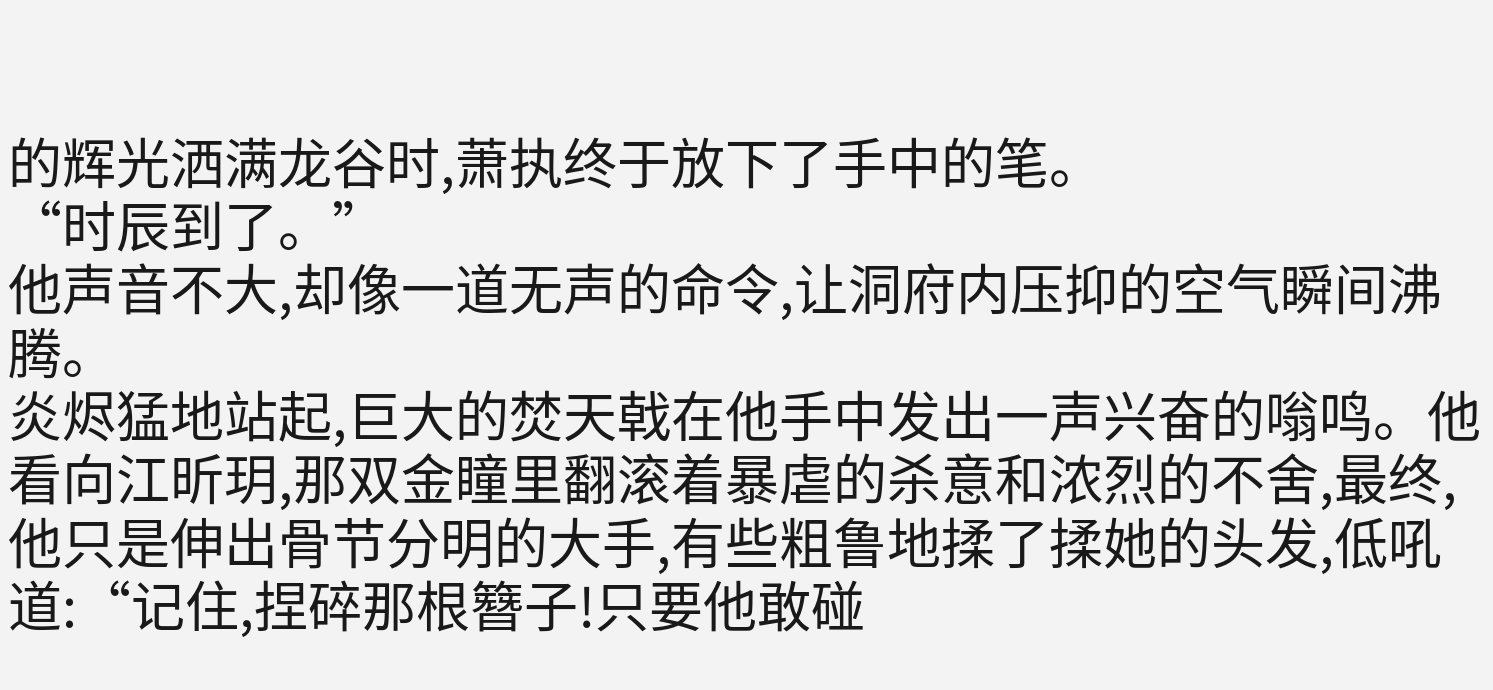的辉光洒满龙谷时,萧执终于放下了手中的笔。
“时辰到了。”
他声音不大,却像一道无声的命令,让洞府内压抑的空气瞬间沸腾。
炎烬猛地站起,巨大的焚天戟在他手中发出一声兴奋的嗡鸣。他看向江昕玥,那双金瞳里翻滚着暴虐的杀意和浓烈的不舍,最终,他只是伸出骨节分明的大手,有些粗鲁地揉了揉她的头发,低吼道:“记住,捏碎那根簪子!只要他敢碰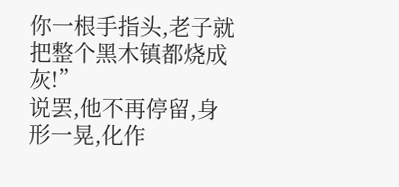你一根手指头,老子就把整个黑木镇都烧成灰!”
说罢,他不再停留,身形一晃,化作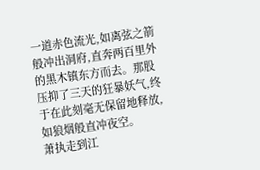一道赤色流光,如离弦之箭般冲出洞府,直奔两百里外的黑木镇东方而去。那股压抑了三天的狂暴妖气,终于在此刻毫无保留地释放,如狼烟般直冲夜空。
萧执走到江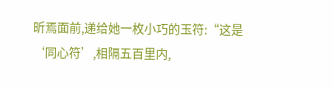昕焉面前,递给她一枚小巧的玉符:“这是‘同心符’,相隔五百里内,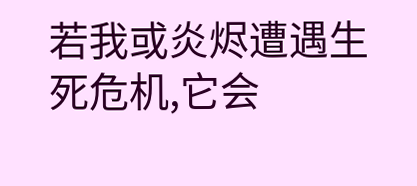若我或炎烬遭遇生死危机,它会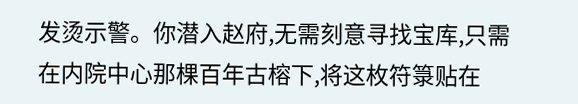发烫示警。你潜入赵府,无需刻意寻找宝库,只需在内院中心那棵百年古榕下,将这枚符箓贴在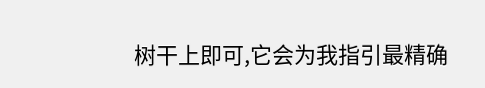树干上即可,它会为我指引最精确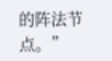的阵法节点。”